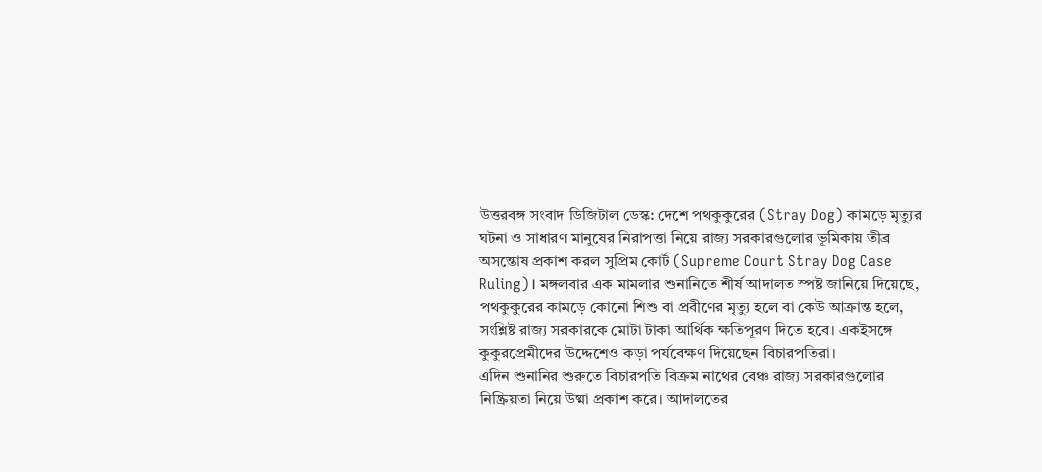উত্তরবঙ্গ সংবাদ ডিজিটাল ডেস্ক: দেশে পথকুকুরের (Stray Dog) কামড়ে মৃত্যুর ঘটনা ও সাধারণ মানুষের নিরাপত্তা নিয়ে রাজ্য সরকারগুলোর ভূমিকায় তীব্র অসন্তোষ প্রকাশ করল সুপ্রিম কোর্ট (Supreme Court Stray Dog Case Ruling)। মঙ্গলবার এক মামলার শুনানিতে শীর্ষ আদালত স্পষ্ট জানিয়ে দিয়েছে, পথকুকুরের কামড়ে কোনো শিশু বা প্রবীণের মৃত্যু হলে বা কেউ আক্রান্ত হলে, সংশ্লিষ্ট রাজ্য সরকারকে মোটা টাকা আর্থিক ক্ষতিপূরণ দিতে হবে। একইসঙ্গে কুকুরপ্রেমীদের উদ্দেশেও কড়া পর্যবেক্ষণ দিয়েছেন বিচারপতিরা।
এদিন শুনানির শুরুতে বিচারপতি বিক্রম নাথের বেঞ্চ রাজ্য সরকারগুলোর নিষ্ক্রিয়তা নিয়ে উষ্মা প্রকাশ করে। আদালতের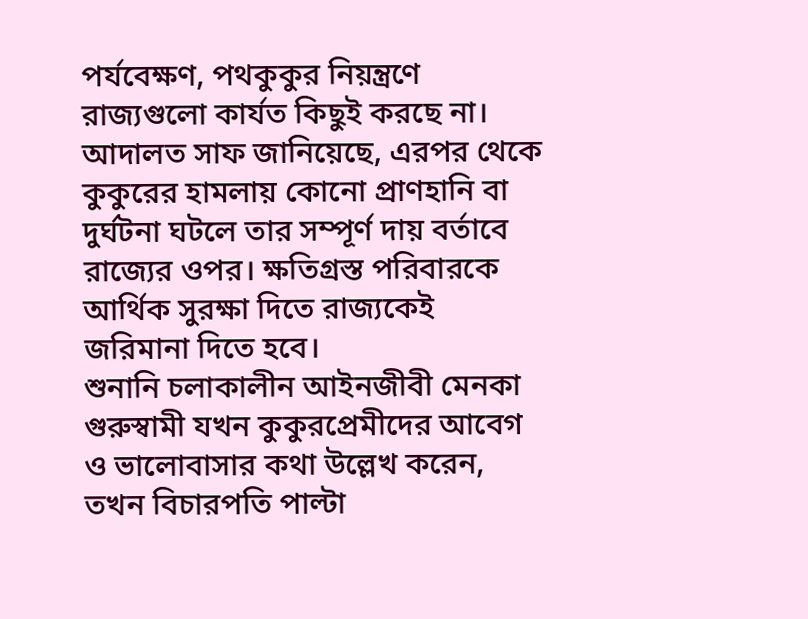পর্যবেক্ষণ, পথকুকুর নিয়ন্ত্রণে রাজ্যগুলো কার্যত কিছুই করছে না। আদালত সাফ জানিয়েছে, এরপর থেকে কুকুরের হামলায় কোনো প্রাণহানি বা দুর্ঘটনা ঘটলে তার সম্পূর্ণ দায় বর্তাবে রাজ্যের ওপর। ক্ষতিগ্রস্ত পরিবারকে আর্থিক সুরক্ষা দিতে রাজ্যকেই জরিমানা দিতে হবে।
শুনানি চলাকালীন আইনজীবী মেনকা গুরুস্বামী যখন কুকুরপ্রেমীদের আবেগ ও ভালোবাসার কথা উল্লেখ করেন, তখন বিচারপতি পাল্টা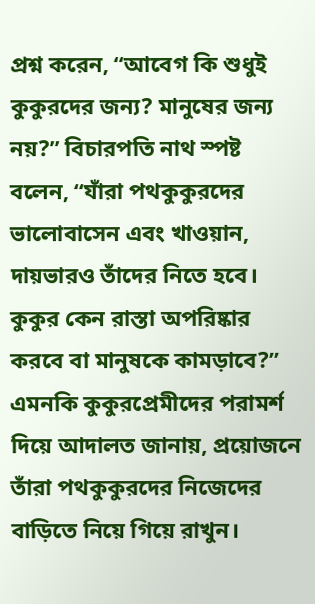প্রশ্ন করেন, “আবেগ কি শুধুই কুকুরদের জন্য? মানুষের জন্য নয়?” বিচারপতি নাথ স্পষ্ট বলেন, “যাঁরা পথকুকুরদের ভালোবাসেন এবং খাওয়ান, দায়ভারও তাঁদের নিতে হবে। কুকুর কেন রাস্তা অপরিষ্কার করবে বা মানুষকে কামড়াবে?” এমনকি কুকুরপ্রেমীদের পরামর্শ দিয়ে আদালত জানায়, প্রয়োজনে তাঁরা পথকুকুরদের নিজেদের বাড়িতে নিয়ে গিয়ে রাখুন।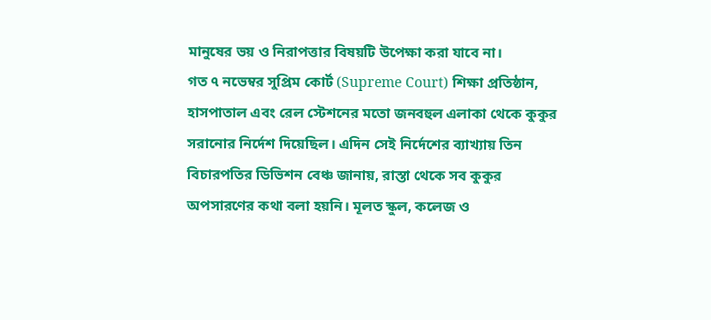মানুষের ভয় ও নিরাপত্তার বিষয়টি উপেক্ষা করা যাবে না।
গত ৭ নভেম্বর সুপ্রিম কোর্ট (Supreme Court) শিক্ষা প্রতিষ্ঠান, হাসপাতাল এবং রেল স্টেশনের মতো জনবহুল এলাকা থেকে কুকুর সরানোর নির্দেশ দিয়েছিল। এদিন সেই নির্দেশের ব্যাখ্যায় তিন বিচারপতির ডিভিশন বেঞ্চ জানায়, রাস্তা থেকে সব কুকুর অপসারণের কথা বলা হয়নি। মূলত স্কুল, কলেজ ও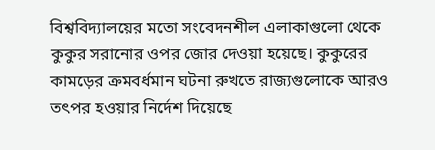বিশ্ববিদ্যালয়ের মতো সংবেদনশীল এলাকাগুলো থেকে কুকুর সরানোর ওপর জোর দেওয়া হয়েছে। কুকুরের কামড়ের ক্রমবর্ধমান ঘটনা রুখতে রাজ্যগুলোকে আরও তৎপর হওয়ার নির্দেশ দিয়েছে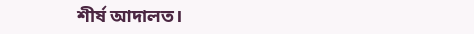শীর্ষ আদালত।